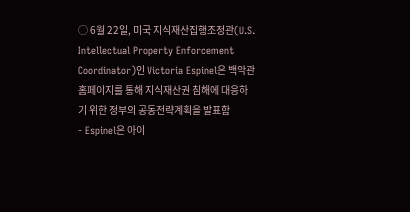◯ 6월 22일, 미국 지식재산집행조정관(U.S. Intellectual Property Enforcement Coordinator)인 Victoria Espinel은 백악관 홈페이지를 통해 지식재산권 침해에 대응하기 위한 정부의 공동전략계획을 발표함
- Espinel은 아이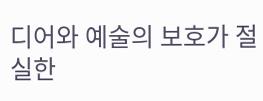디어와 예술의 보호가 절실한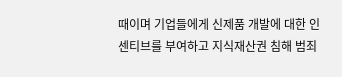때이며 기업들에게 신제품 개발에 대한 인센티브를 부여하고 지식재산권 침해 범죄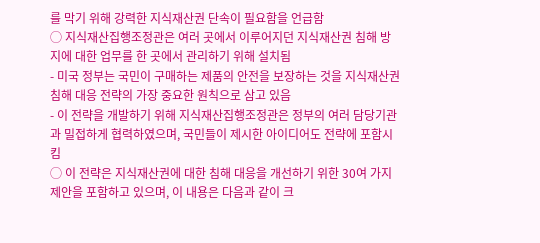를 막기 위해 강력한 지식재산권 단속이 필요함을 언급함
◯ 지식재산집행조정관은 여러 곳에서 이루어지던 지식재산권 침해 방지에 대한 업무를 한 곳에서 관리하기 위해 설치됨
- 미국 정부는 국민이 구매하는 제품의 안전을 보장하는 것을 지식재산권 침해 대응 전략의 가장 중요한 원칙으로 삼고 있음
- 이 전략을 개발하기 위해 지식재산집행조정관은 정부의 여러 담당기관과 밀접하게 협력하였으며, 국민들이 제시한 아이디어도 전략에 포함시킴
◯ 이 전략은 지식재산권에 대한 침해 대응을 개선하기 위한 30여 가지 제안을 포함하고 있으며, 이 내용은 다음과 같이 크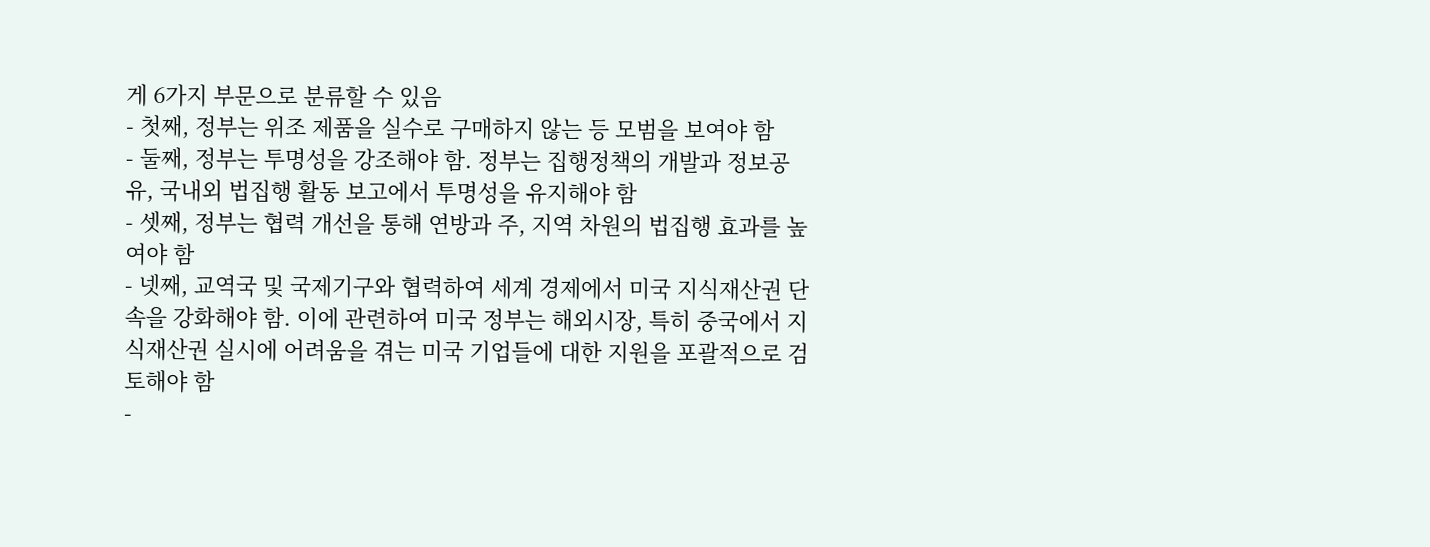게 6가지 부문으로 분류할 수 있음
- 첫째, 정부는 위조 제품을 실수로 구매하지 않는 등 모범을 보여야 함
- 둘째, 정부는 투명성을 강조해야 함. 정부는 집행정책의 개발과 정보공유, 국내외 법집행 활동 보고에서 투명성을 유지해야 함
- 셋째, 정부는 협력 개선을 통해 연방과 주, 지역 차원의 법집행 효과를 높여야 함
- 넷째, 교역국 및 국제기구와 협력하여 세계 경제에서 미국 지식재산권 단속을 강화해야 함. 이에 관련하여 미국 정부는 해외시장, 특히 중국에서 지식재산권 실시에 어려움을 겪는 미국 기업들에 대한 지원을 포괄적으로 검토해야 함
-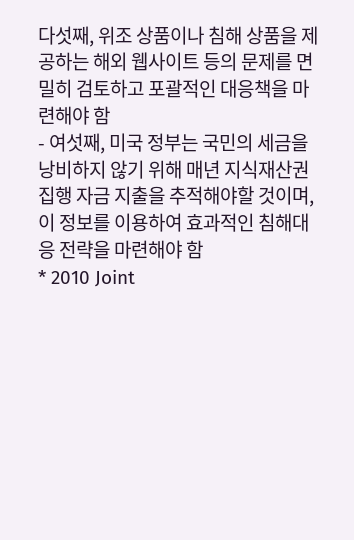다섯째, 위조 상품이나 침해 상품을 제공하는 해외 웹사이트 등의 문제를 면밀히 검토하고 포괄적인 대응책을 마련해야 함
- 여섯째, 미국 정부는 국민의 세금을 낭비하지 않기 위해 매년 지식재산권 집행 자금 지출을 추적해야할 것이며, 이 정보를 이용하여 효과적인 침해대응 전략을 마련해야 함
* 2010 Joint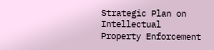Strategic Plan on Intellectual Property Enforcement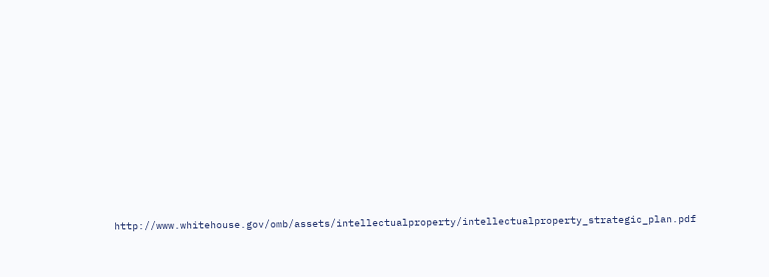http://www.whitehouse.gov/omb/assets/intellectualproperty/intellectualproperty_strategic_plan.pdf